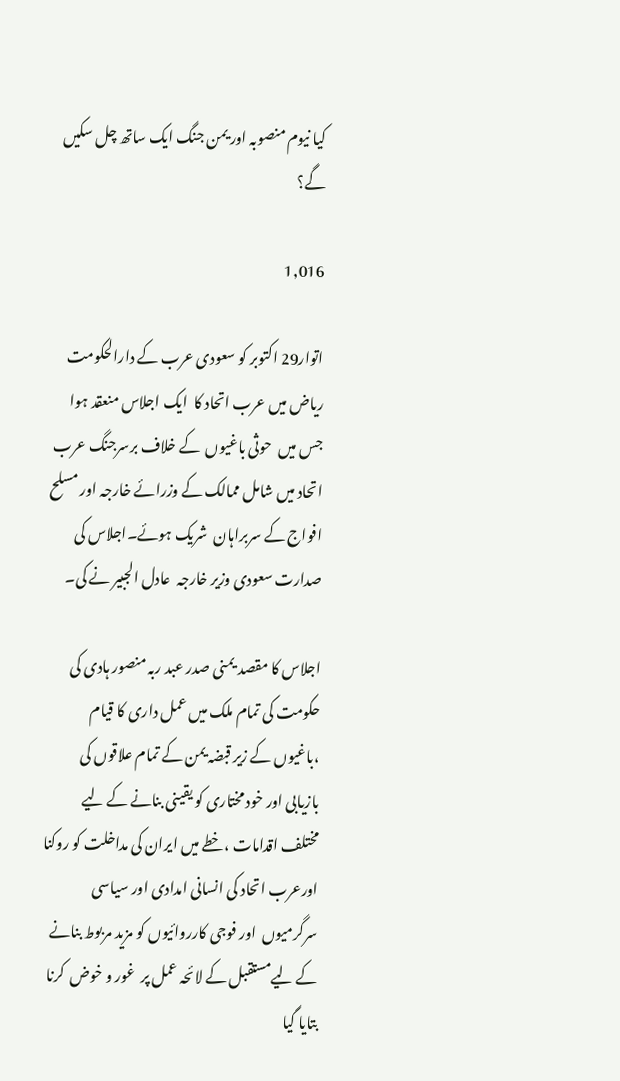کیا نیوم منصوبہ اور یمن جنگ ایک ساتھ چل سکیں گے؟

1,016

اتوار29 اکتوبر کو سعودی عرب کے دارالحکومت ریاض میں عرب اتحاد کا  ایک اجلاس منعقد ہوا جس میں  حوثی باغیوں  کے خلاف برسرجنگ عرب اتحاد میں شامل ممالک کے وزرائے خارجہ اور مسلح افواج کے سربراہان  شریک ہوئے۔اجلاس کی صدارت سعودی وزیر خارجہ  عادل الجبیر نے کی۔

اجلاس کا مقصد یمنی صدر عبد ربہ منصور ہادی کی حکومت کی تمام ملک میں عمل داری کا قیام ،باغیوں کے زیر قبضہ یمن کے تمام علاقوں کی بازیابی اور خود مختاری کو یقینی بنانے کے لیے مختلف اقدامات ،خطے میں ایران کی مداخلت کو روکنا  اورعرب اتحاد کی انسانی امدادی اور سیاسی سرگرمیوں  اور فوجی کارروائیوں کو مزید مربوط بنانے کے لیےمستقبل کے لائحہ عمل پر  غور و خوض  کرنا بتایا گیا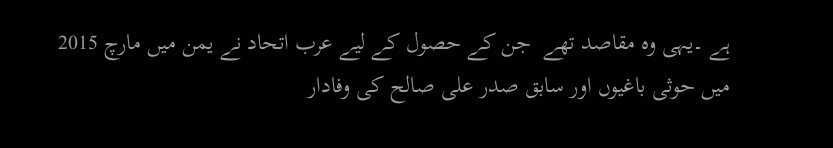ہے ۔یہی وہ مقاصد تھے  جن کے حصول کے لیے عرب اتحاد نے یمن میں مارچ 2015 میں حوثی باغیوں اور سابق صدر علی صالح کی وفادار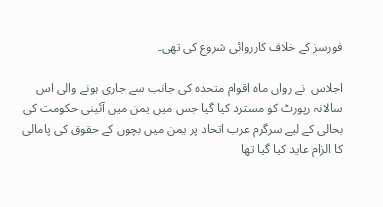فورسز کے خلاف کارروائی شروع کی تھی۔

اجلاس  نے رواں ماہ اقوام متحدہ کی جانب سے جاری ہونے والی اس سالانہ رپورٹ کو مسترد کیا گیا جس میں یمن میں آئینی حکومت کی بحالی کے لیے سرگرم عرب اتحاد پر یمن میں بچوں کے حقوق کی پامالی کا الزام عاید کیا گیا تھا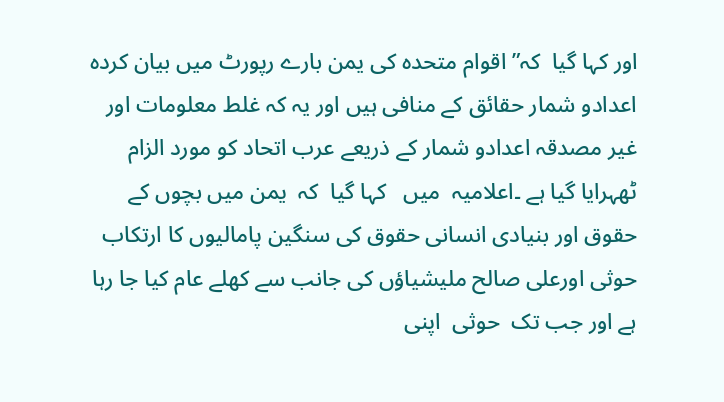اور کہا گیا  کہ” اقوام متحدہ کی یمن بارے رپورٹ میں بیان کردہ اعدادو شمار حقائق کے منافی ہیں اور یہ کہ غلط معلومات اور غیر مصدقہ اعدادو شمار کے ذریعے عرب اتحاد کو مورد الزام ٹھہرایا گیا ہے ۔اعلامیہ  میں   کہا گیا  کہ  یمن میں بچوں کے حقوق اور بنیادی انسانی حقوق کی سنگین پامالیوں کا ارتکاب حوثی اورعلی صالح ملیشیاؤں کی جانب سے کھلے عام کیا جا رہا ہے اور جب تک  حوثی  اپنی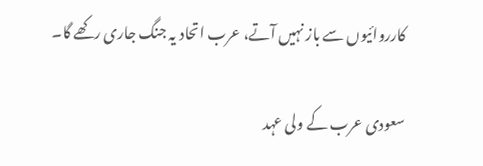کارروائیوں سے باز نہیں آتے، عرب اتحاد یہ جنگ جاری رکھے گا۔

سعودی عرب کے ولی عہد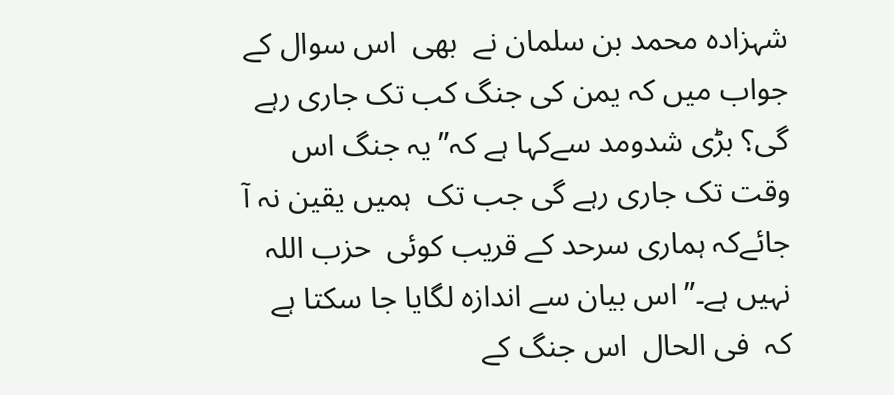شہزادہ محمد بن سلمان نے  بھی  اس سوال کے جواب میں کہ یمن کی جنگ کب تک جاری رہے گی؟ بڑی شدومد سےکہا ہے کہ” یہ جنگ اس وقت تک جاری رہے گی جب تک  ہمیں یقین نہ آ جائےکہ ہماری سرحد کے قریب کوئی  حزب اللہ نہیں ہے۔”اس بیان سے اندازہ لگایا جا سکتا ہے کہ  فی الحال  اس جنگ کے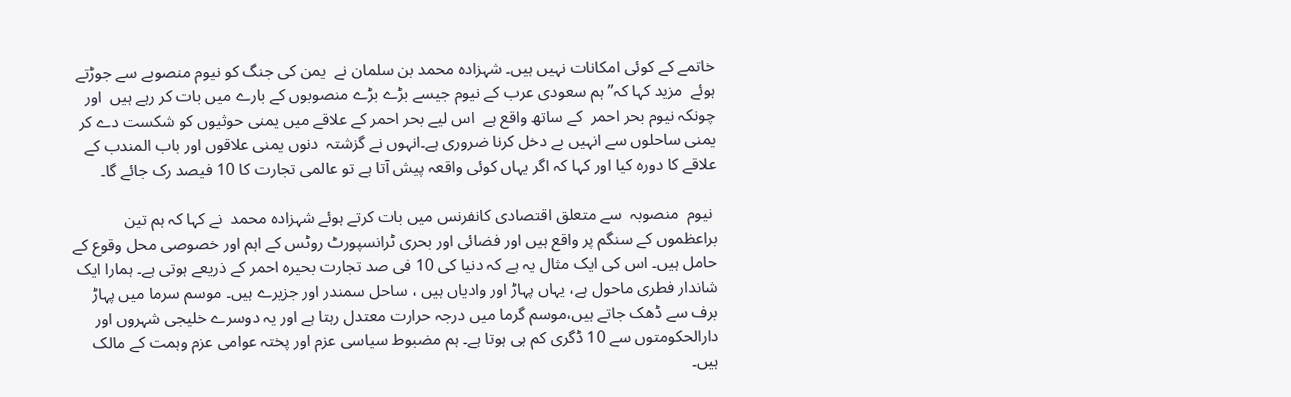خاتمے کے کوئی امکانات نہیں ہیں۔ شہزادہ محمد بن سلمان نے  یمن کی جنگ کو نیوم منصوبے سے جوڑتے ہوئے  مزید کہا کہ”ہم سعودی عرب کے نیوم جیسے بڑے بڑے منصوبوں کے بارے میں بات کر رہے ہیں  اور چونکہ نیوم بحر احمر  کے ساتھ واقع ہے  اس لیے بحر احمر کے علاقے میں یمنی حوثیوں کو شکست دے کر یمنی ساحلوں سے انہیں بے دخل کرنا ضروری ہے۔انہوں نے گزشتہ  دنوں یمنی علاقوں اور باب المندب کے علاقے کا دورہ کیا اور کہا کہ اگر یہاں کوئی واقعہ پیش آتا ہے تو عالمی تجارت کا 10 فیصد رک جائے گا۔

 نیوم  منصوبہ  سے متعلق اقتصادی کانفرنس میں بات کرتے ہوئے شہزادہ محمد  نے کہا کہ ہم تین براعظموں کے سنگم پر واقع ہیں اور فضائی اور بحری ٹرانسپورٹ روٹس کے اہم اور خصوصی محل وقوع کے حامل ہیں۔ اس کی ایک مثال یہ ہے کہ دنیا کی 10 فی صد تجارت بحیرہ احمر کے ذریعے ہوتی ہے۔ ہمارا ایک شاندار فطری ماحول ہے، یہاں پہاڑ اور وادیاں ہیں ، ساحل سمندر اور جزیرے ہیں۔ موسم سرما میں پہاڑ برف سے ڈھک جاتے ہیں،موسم گرما میں درجہ حرارت معتدل رہتا ہے اور یہ دوسرے خلیجی شہروں اور دارالحکومتوں سے 10 ڈگری کم ہی ہوتا ہے۔ ہم مضبوط سیاسی عزم اور پختہ عوامی عزم وہمت کے مالک ہیں۔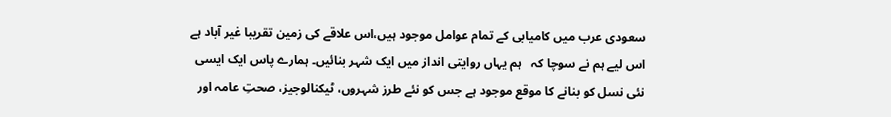سعودی عرب میں کامیابی کے تمام عوامل موجود ہیں،اس علاقے کی زمین تقریبا غیر آباد ہے اس لیے ہم نے سوچا کہ   ہم یہاں روایتی انداز میں ایک شہر بنائیں۔ ہمارے پاس ایک ایسی نئی نسل کو بنانے کا موقع موجود ہے جس کو نئے طرز شہروں، ٹیکنالوجیز، صحتِ عامہ اور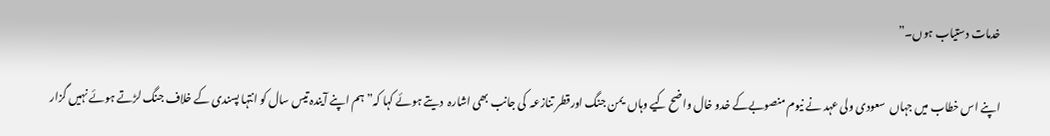خدمات دستیاب ہوں۔”

اپنے اس خطاب میں جہاں  سعودی ولی عہد نے نیوم منصوبےکے خدو خال واضح کیے وہاں  یمن جنگ اورقطر تنازعہ  کی جانب بھی اشارہ  دیتے ہوئے کہا کہ”ہم اپنے آیندہ تیس سال کو انتہا پسندی کے خلاف جنگ لڑتے ہوئے نہیں گزار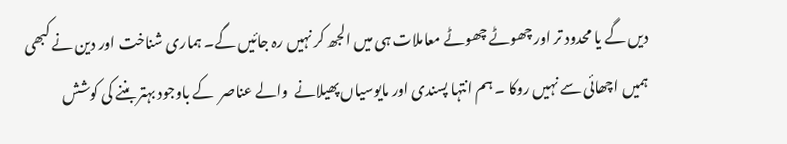دیں گے یا محدود تر اور چھوٹے چھوٹے معاملات ہی میں الجھ کر نہیں رہ جائیں گے۔ ہماری شناخت اور دین نے کبھی ہمیں اچھائی سے نہیں روکا ۔ ہم انتہا پسندی اور مایوسیاں پھیلانے  والے عناصر  کے باوجود بہتر بننے کی کوشش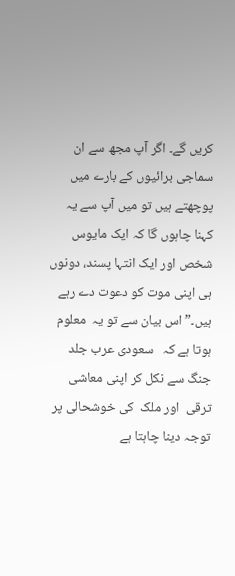کریں گے۔ اگر آپ مجھ سے ان سماجی برائیوں کے بارے میں پوچھتے ہیں تو میں آپ سے یہ کہنا چاہوں گا کہ ایک مایوس شخص اور ایک انتہا پسند، دونوں ہی اپنی موت کو دعوت دے رہے ہیں۔”اس بیان سے تو یہ  معلوم ہوتا ہے کہ   سعودی عرب جلد  جنگ سے نکل کر اپنی معاشی ترقی  اور ملک  کی خوشحالی پر توجہ دینا چاہتا ہے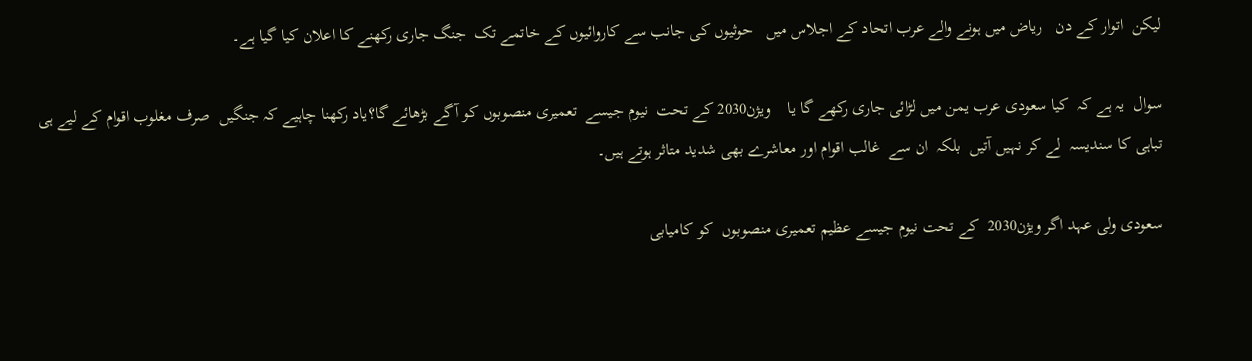لیکن  اتوار کے دن   ریاض میں ہونے والے عرب اتحاد کے اجلاس میں   حوثیوں کی جانب سے کاروائیوں کے خاتمے تک  جنگ جاری رکھنے کا اعلان کیا گیا ہے۔

سوال  یہ ہے کہ  کیا سعودی عرب یمن میں لڑائی جاری رکھے گا یا    ویژن2030 کے تحت  نیوم جیسے  تعمیری منصوبوں کو آگے بڑھائے گا؟یاد رکھنا چاہیے کہ جنگیں  صرف مغلوب اقوام کے لیے ہی تباہی کا سندیسہ  لے کر نہیں آتیں  بلکہ  ان سے  غالب اقوام اور معاشرے بھی شدید متاثر ہوتے ہیں۔

سعودی ولی عہد اگر ویژن2030  کے تحت نیوم جیسے عظیم تعمیری منصوبوں  کو کامیابی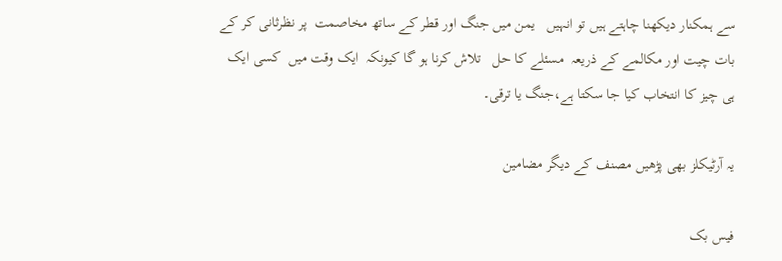سے ہمکنار دیکھنا چاہتے ہیں تو انہیں   یمن میں جنگ اور قطر کے ساتھ مخاصمت  پر نظرثانی کر کے  بات چیت اور مکالمے کے ذریعہ  مسئلے کا حل   تلاش کرنا ہو گا کیونکہ  ایک وقت میں  کسی ایک ہی چیز کا انتخاب کیا جا سکتا ہے،جنگ یا ترقی۔

یہ آرٹیکلز بھی پڑھیں مصنف کے دیگر مضامین

فیس بک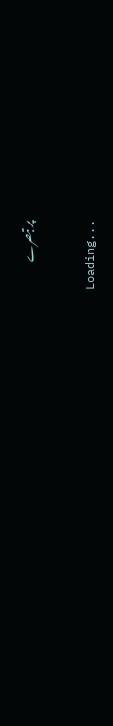پر تبصرے

Loading...